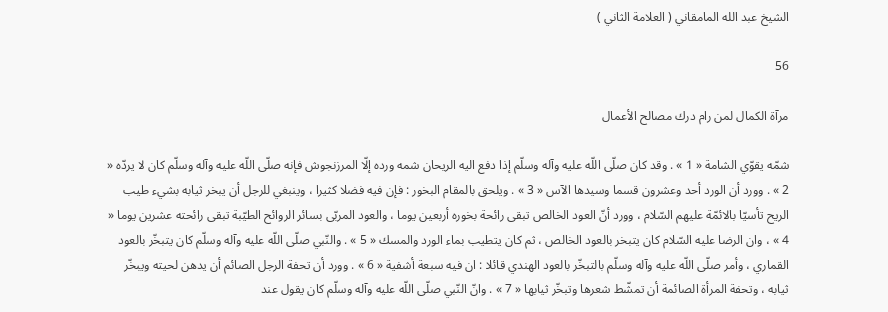الشيخ عبد الله المامقاني ( العلامة الثاني )

56

مرآة الكمال لمن رام درك مصالح الأعمال

شمّه يقوّي الشامة « 1 » . وقد كان صلّى اللّه عليه وآله وسلّم إذا دفع اليه الريحان شمه ورده إلّا المرزنجوش فإنه صلّى اللّه عليه وآله وسلّم كان لا يردّه « 2 » . وورد أن الورد أحد وعشرون قسما وسيدها الآس « 3 » . ويلحق بالمقام البخور : فإن فيه فضلا كثيرا ، وينبغي للرجل أن يبخر ثيابه بشيء طيب الريح تأسيّا بالائمّة عليهم السّلام ، وورد أنّ العود الخالص تبقى رائحة بخوره أربعين يوما ، والعود المربّى بسائر الروائح الطيّبة تبقى رائحته عشرين يوما « 4 » ، وان الرضا عليه السّلام كان يتبخر بالعود الخالص ، ثم كان يتطيب بماء الورد والمسك « 5 » . والنّبي صلّى اللّه عليه وآله وسلّم كان يتبخّر بالعود القماري ، وأمر صلّى اللّه عليه وآله وسلّم بالتبخّر بالعود الهندي قائلا : ان فيه سبعة أشفية « 6 » . وورد أن تحفة الرجل الصائم أن يدهن لحيته ويبخّر ثيابه ، وتحفة المرأة الصائمة أن تمشّط شعرها وتبخّر ثيابها « 7 » . وانّ النّبي صلّى اللّه عليه وآله وسلّم كان يقول عند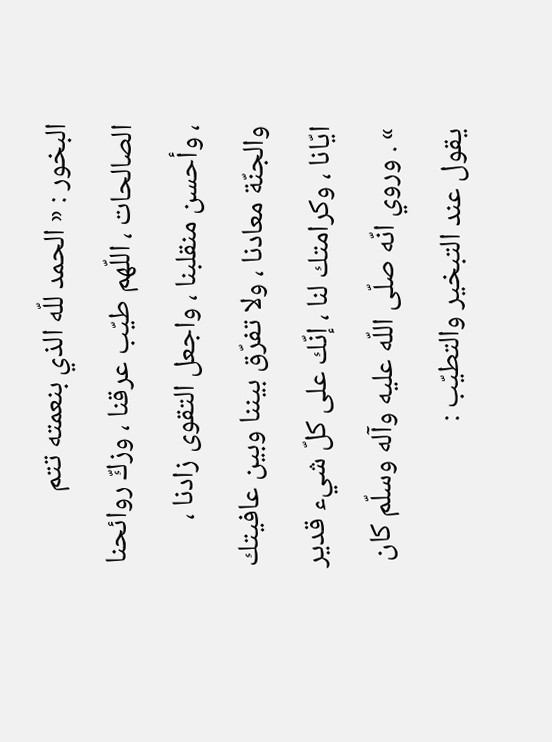البخور : « الحمد للّه الذي بنعمته تتم الصالحات ، اللّهم طيّب عرقنا ، وزكّ روائحنا ، وأحسن منقلبنا ، واجعل التقوى زادنا ، والجنّة معادنا ، ولا تفرّق بيننا وبين عافيتك ايّانا ، وكرامتك لنا ، إنّك على كلّ شيء قدير » . وروي انّه صلّى اللّه عليه وآله وسلّم كان يقول عند التبخير والتطيّب :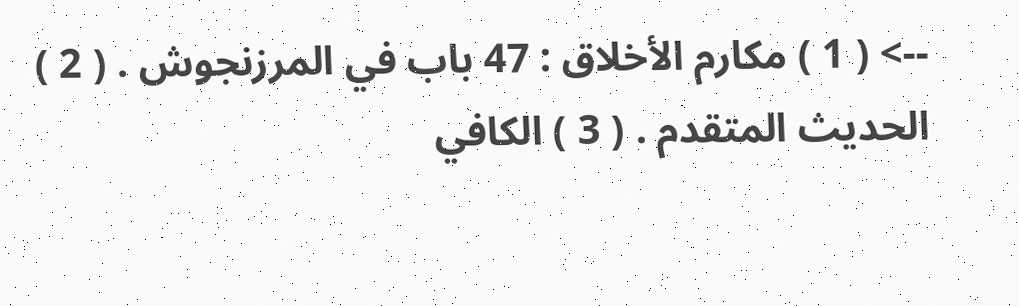--> ( 1 ) مكارم الأخلاق : 47 باب في المرزنجوش . ( 2 ) الحديث المتقدم . ( 3 ) الكافي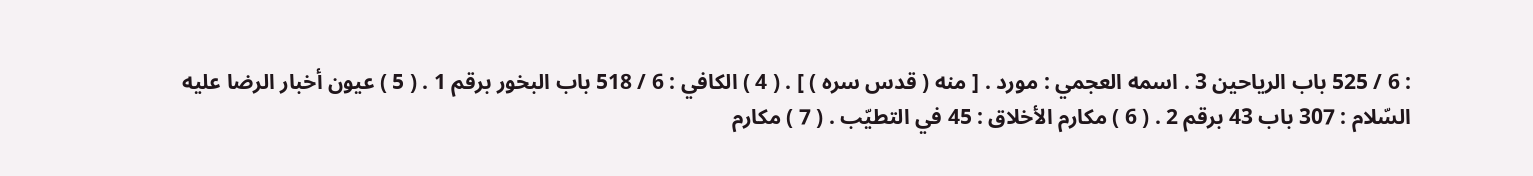: 6 / 525 باب الرياحين 3 . اسمه العجمي : مورد . [ منه ( قدس سره ) ] . ( 4 ) الكافي : 6 / 518 باب البخور برقم 1 . ( 5 ) عيون أخبار الرضا عليه السّلام : 307 باب 43 برقم 2 . ( 6 ) مكارم الأخلاق : 45 في التطيّب . ( 7 ) مكارم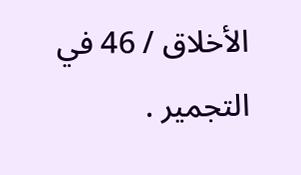الأخلاق / 46 في التجمير .